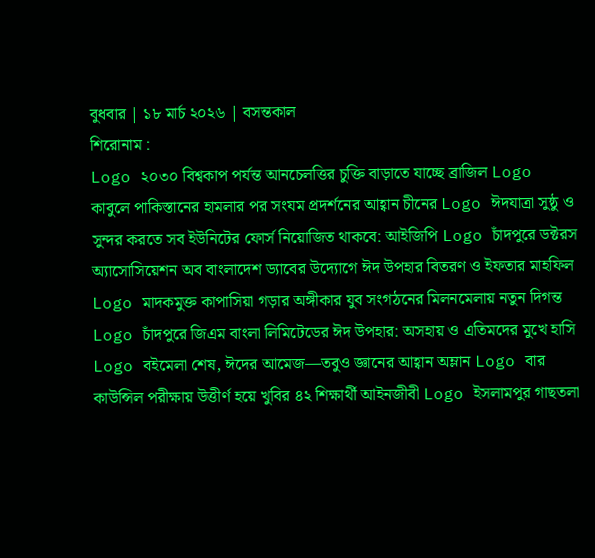বুধবার | ১৮ মার্চ ২০২৬ | বসন্তকাল
শিরোনাম :
Logo ২০৩০ বিশ্বকাপ পর্যন্ত আনচেলত্তির চুক্তি বাড়াতে যাচ্ছে ব্রাজিল Logo কাবুলে পাকিস্তানের হামলার পর সংযম প্রদর্শনের আহ্বান চীনের Logo ঈদযাত্রা সুষ্ঠু ও সুন্দর করতে সব ইউনিটের ফোর্স নিয়োজিত থাকবে: আইজিপি Logo চাঁদপুরে ডক্টরস অ্যাসোসিয়েশন অব বাংলাদেশ ড্যাবের উদ্যোগে ঈদ উপহার বিতরণ ও ইফতার মাহফিল Logo মাদকমুক্ত কাপাসিয়া গড়ার অঙ্গীকার যুব সংগঠনের মিলনমেলায় নতুন দিগন্ত Logo চাঁদপুরে জিএম বাংলা লিমিটেডের ঈদ উপহার: অসহায় ও এতিমদের মুখে হাসি Logo বইমেলা শেষ, ঈদের আমেজ—তবুও জ্ঞানের আহ্বান অম্লান Logo বার কাউন্সিল পরীক্ষায় উত্তীর্ণ হয়ে খুবির ৪২ শিক্ষার্থী আইনজীবী Logo ইসলামপুর গাছতলা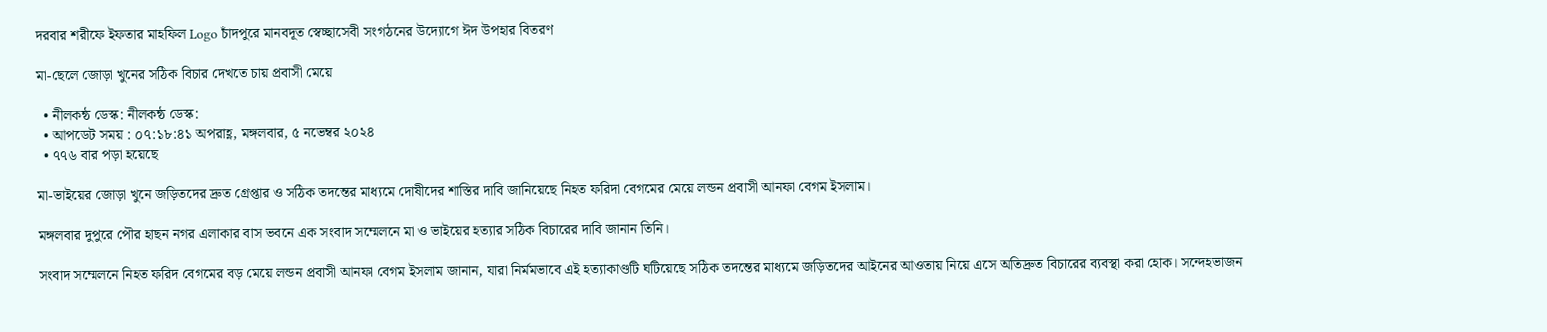দরবার শরীফে ইফতার মাহফিল Logo চাঁদপুরে মানবদূত স্বেচ্ছাসেবী সংগঠনের উদ্যোগে ঈদ উপহার বিতরণ

মা-ছেলে জোড়া খুনের সঠিক বিচার দেখতে চায় প্রবাসী মেয়ে

  • নীলকন্ঠ ডেস্ক: নীলকন্ঠ ডেস্ক:
  • আপডেট সময় : ০৭:১৮:৪১ অপরাহ্ণ, মঙ্গলবার, ৫ নভেম্বর ২০২৪
  • ৭৭৬ বার পড়া হয়েছে

মা-ভাইয়ের জোড়া খুনে জড়িতদের দ্রুত গ্রেপ্তার ও সঠিক তদন্তের মাধ্যমে দোষীদের শাস্তির দাবি জানিয়েছে নিহত ফরিদা বেগমের মেয়ে লন্ডন প্রবাসী আনফা বেগম ইসলাম।

মঙ্গলবার দুপুরে পৌর হাছন নগর এলাকার বাস ভবনে এক সংবাদ সম্মেলনে মা ও ভাইয়ের হত্যার সঠিক বিচারের দাবি জানান তিনি।

সংবাদ সম্মেলনে নিহত ফরিদ বেগমের বড় মেয়ে লন্ডন প্রবাসী আনফা বেগম ইসলাম জানান, যারা নির্মমভাবে এই হত্যাকাণ্ডটি ঘটিয়েছে সঠিক তদন্তের মাধ্যমে জড়িতদের আইনের আওতায় নিয়ে এসে অতিদ্রুত বিচারের ব্যবস্থা করা হোক। সন্দেহভাজন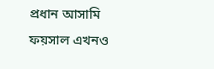প্রধান আসামি ফয়সাল এখনও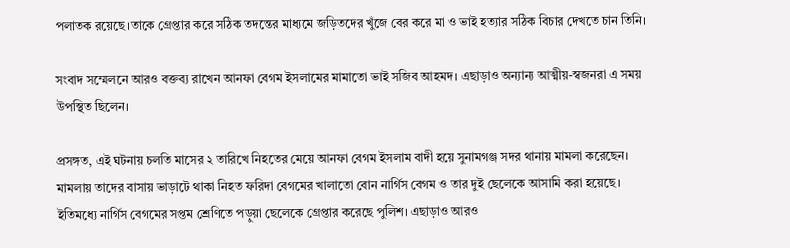পলাতক রয়েছে।তাকে গ্রেপ্তার করে সঠিক তদন্তের মাধ্যমে জড়িতদের খুঁজে বের করে মা ও ভাই হত্যার সঠিক বিচার দেখতে চান তিনি।

সংবাদ সম্মেলনে আরও বক্তব্য রাখেন আনফা বেগম ইসলামের মামাতো ভাই সজিব আহমদ। এছাড়াও অন্যান্য আত্মীয়-স্বজনরা এ সময় উপস্থিত ছিলেন।

প্রসঙ্গত, এই ঘটনায় চলতি মাসের ২ তারিখে নিহতের মেয়ে আনফা বেগম ইসলাম বাদী হয়ে সুনামগঞ্জ সদর থানায় মামলা করেছেন। মামলায় তাদের বাসায় ভাড়াটে থাকা নিহত ফরিদা বেগমের খালাতো বোন নার্গিস বেগম ও তার দুই ছেলেকে আসামি করা হয়েছে। ইতিমধ্যে নার্গিস বেগমের সপ্তম শ্রেণিতে পড়ুয়া ছেলেকে গ্রেপ্তার করেছে পুলিশ। এছাড়াও আরও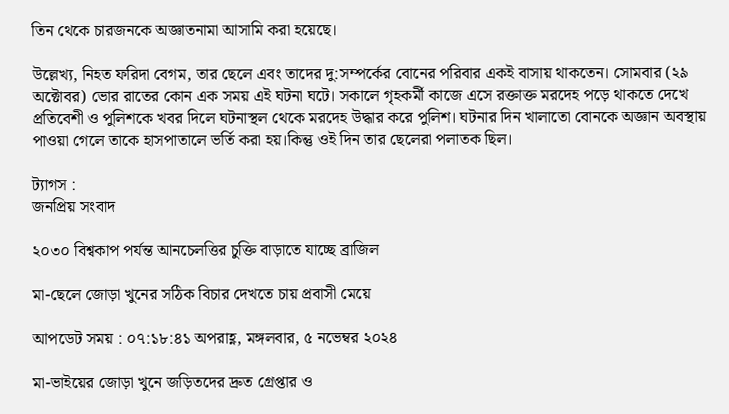তিন থেকে চারজনকে অজ্ঞাতনামা আসামি করা হয়েছে।

উল্লেখ্য, নিহত ফরিদা বেগম, তার ছেলে এবং তাদের দু:সম্পর্কের বোনের পরিবার একই বাসায় থাকতেন। সোমবার (২৯ অক্টোবর) ভোর রাতের কোন এক সময় এই ঘটনা ঘটে। সকালে গৃহকর্মী কাজে এসে রক্তাক্ত মরদেহ পড়ে থাকতে দেখে প্রতিবেশী ও পুলিশকে খবর দিলে ঘটনাস্থল থেকে মরদেহ উদ্ধার করে পুলিশ। ঘটনার দিন খালাতো বোনকে অজ্ঞান অবস্থায় পাওয়া গেলে তাকে হাসপাতালে ভর্তি করা হয়।কিন্তু ওই দিন তার ছেলেরা পলাতক ছিল।

ট্যাগস :
জনপ্রিয় সংবাদ

২০৩০ বিশ্বকাপ পর্যন্ত আনচেলত্তির চুক্তি বাড়াতে যাচ্ছে ব্রাজিল

মা-ছেলে জোড়া খুনের সঠিক বিচার দেখতে চায় প্রবাসী মেয়ে

আপডেট সময় : ০৭:১৮:৪১ অপরাহ্ণ, মঙ্গলবার, ৫ নভেম্বর ২০২৪

মা-ভাইয়ের জোড়া খুনে জড়িতদের দ্রুত গ্রেপ্তার ও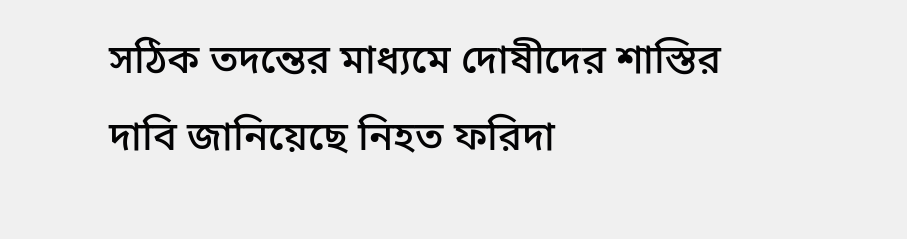সঠিক তদন্তের মাধ্যমে দোষীদের শাস্তির দাবি জানিয়েছে নিহত ফরিদা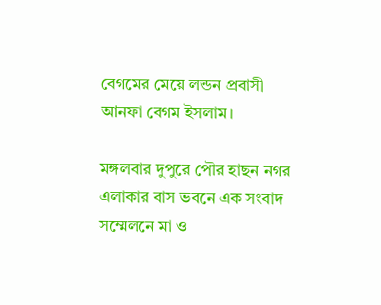বেগমের মেয়ে লন্ডন প্রবাসী আনফা বেগম ইসলাম।

মঙ্গলবার দুপুরে পৌর হাছন নগর এলাকার বাস ভবনে এক সংবাদ সম্মেলনে মা ও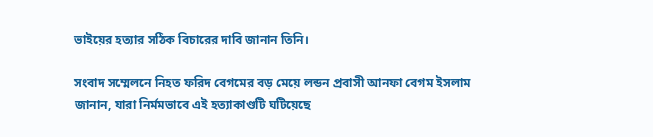ভাইয়ের হত্যার সঠিক বিচারের দাবি জানান তিনি।

সংবাদ সম্মেলনে নিহত ফরিদ বেগমের বড় মেয়ে লন্ডন প্রবাসী আনফা বেগম ইসলাম জানান, যারা নির্মমভাবে এই হত্যাকাণ্ডটি ঘটিয়েছে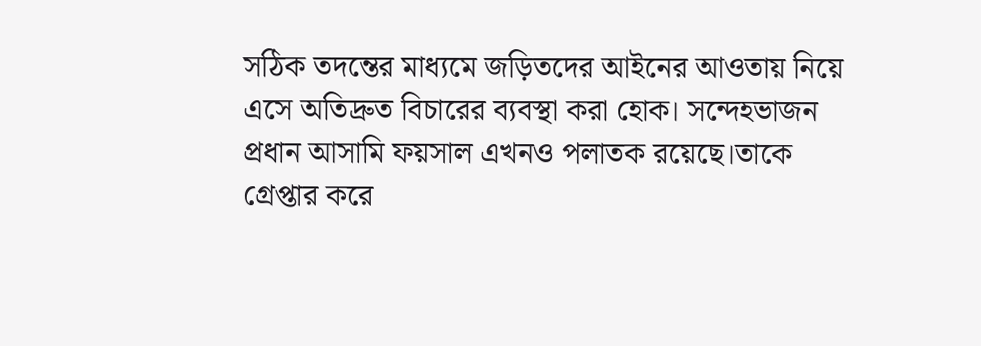সঠিক তদন্তের মাধ্যমে জড়িতদের আইনের আওতায় নিয়ে এসে অতিদ্রুত বিচারের ব্যবস্থা করা হোক। সন্দেহভাজন প্রধান আসামি ফয়সাল এখনও পলাতক রয়েছে।তাকে গ্রেপ্তার করে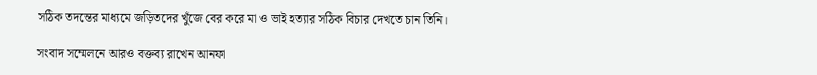সঠিক তদন্তের মাধ্যমে জড়িতদের খুঁজে বের করে মা ও ভাই হত্যার সঠিক বিচার দেখতে চান তিনি।

সংবাদ সম্মেলনে আরও বক্তব্য রাখেন আনফা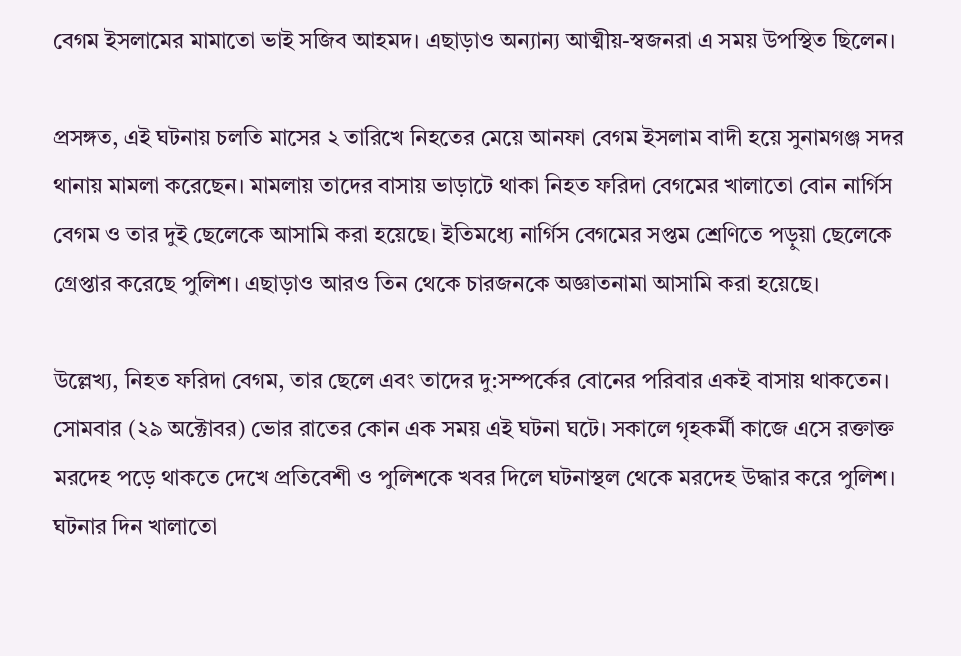বেগম ইসলামের মামাতো ভাই সজিব আহমদ। এছাড়াও অন্যান্য আত্মীয়-স্বজনরা এ সময় উপস্থিত ছিলেন।

প্রসঙ্গত, এই ঘটনায় চলতি মাসের ২ তারিখে নিহতের মেয়ে আনফা বেগম ইসলাম বাদী হয়ে সুনামগঞ্জ সদর থানায় মামলা করেছেন। মামলায় তাদের বাসায় ভাড়াটে থাকা নিহত ফরিদা বেগমের খালাতো বোন নার্গিস বেগম ও তার দুই ছেলেকে আসামি করা হয়েছে। ইতিমধ্যে নার্গিস বেগমের সপ্তম শ্রেণিতে পড়ুয়া ছেলেকে গ্রেপ্তার করেছে পুলিশ। এছাড়াও আরও তিন থেকে চারজনকে অজ্ঞাতনামা আসামি করা হয়েছে।

উল্লেখ্য, নিহত ফরিদা বেগম, তার ছেলে এবং তাদের দু:সম্পর্কের বোনের পরিবার একই বাসায় থাকতেন। সোমবার (২৯ অক্টোবর) ভোর রাতের কোন এক সময় এই ঘটনা ঘটে। সকালে গৃহকর্মী কাজে এসে রক্তাক্ত মরদেহ পড়ে থাকতে দেখে প্রতিবেশী ও পুলিশকে খবর দিলে ঘটনাস্থল থেকে মরদেহ উদ্ধার করে পুলিশ। ঘটনার দিন খালাতো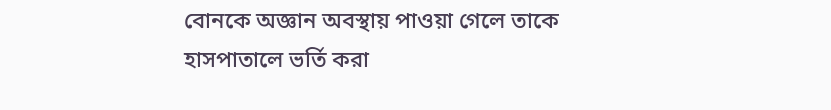বোনকে অজ্ঞান অবস্থায় পাওয়া গেলে তাকে হাসপাতালে ভর্তি করা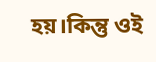হয়।কিন্তু ওই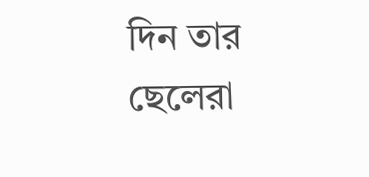দিন তার ছেলেরা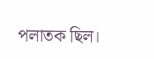পলাতক ছিল।